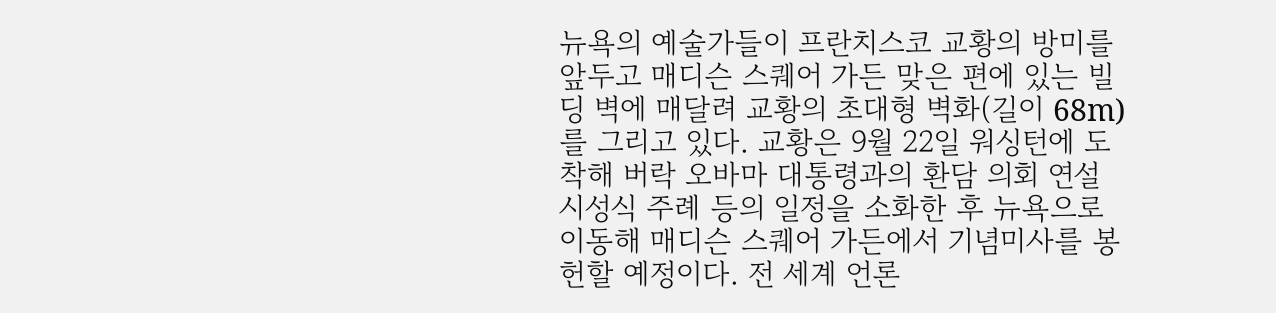뉴욕의 예술가들이 프란치스코 교황의 방미를 앞두고 매디슨 스퀘어 가든 맞은 편에 있는 빌딩 벽에 매달려 교황의 초대형 벽화(길이 68m)를 그리고 있다. 교황은 9월 22일 워싱턴에 도착해 버락 오바마 대통령과의 환담 의회 연설 시성식 주례 등의 일정을 소화한 후 뉴욕으로 이동해 매디슨 스퀘어 가든에서 기념미사를 봉헌할 예정이다. 전 세계 언론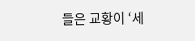들은 교황이 ‘세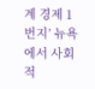계 경제 1번지’ 뉴욕에서 사회적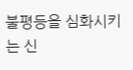불평등을 심화시키는 신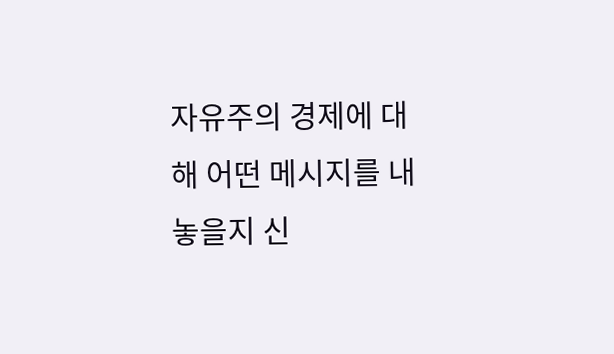자유주의 경제에 대해 어떤 메시지를 내놓을지 신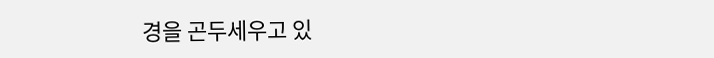경을 곤두세우고 있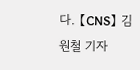다. 【CNS】 김원철 기자